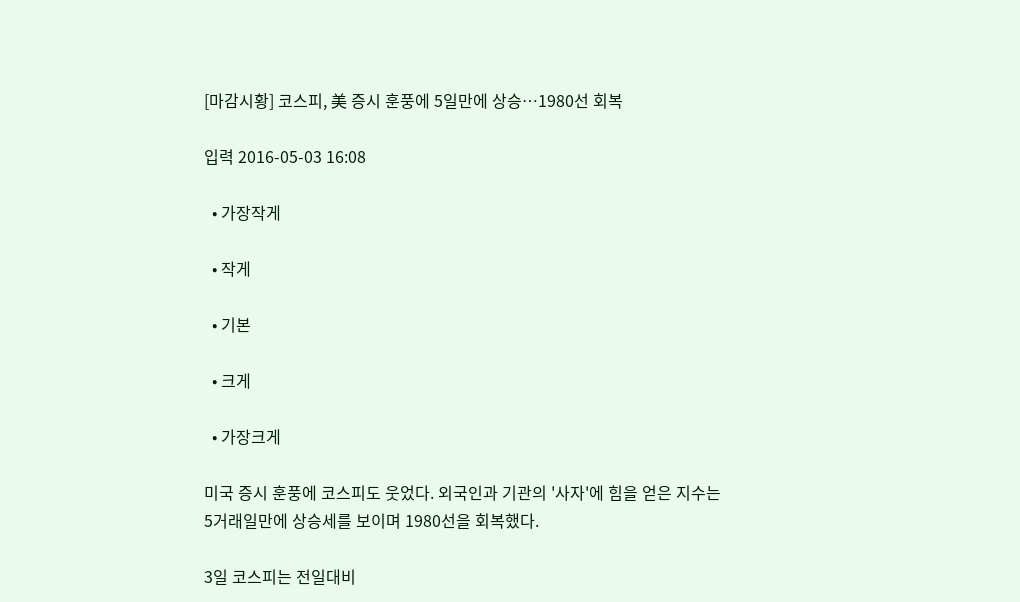[마감시황] 코스피, 美 증시 훈풍에 5일만에 상승…1980선 회복

입력 2016-05-03 16:08

  • 가장작게

  • 작게

  • 기본

  • 크게

  • 가장크게

미국 증시 훈풍에 코스피도 웃었다. 외국인과 기관의 '사자'에 힘을 얻은 지수는 5거래일만에 상승세를 보이며 1980선을 회복했다.

3일 코스피는 전일대비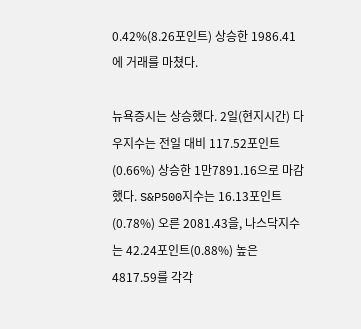0.42%(8.26포인트) 상승한 1986.41에 거래를 마쳤다.

뉴욕증시는 상승했다. 2일(현지시간) 다우지수는 전일 대비 117.52포인트(0.66%) 상승한 1만7891.16으로 마감했다. S&P500지수는 16.13포인트(0.78%) 오른 2081.43을, 나스닥지수는 42.24포인트(0.88%) 높은 4817.59를 각각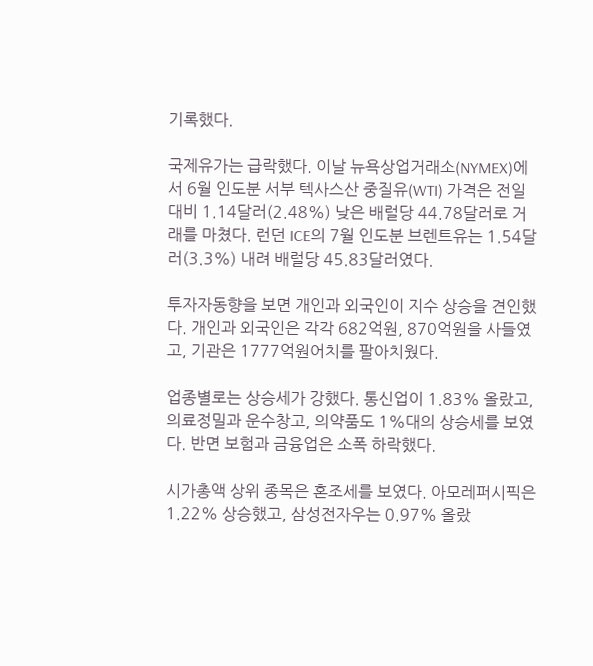기록했다.

국제유가는 급락했다. 이날 뉴욕상업거래소(NYMEX)에서 6월 인도분 서부 텍사스산 중질유(WTI) 가격은 전일 대비 1.14달러(2.48%) 낮은 배럴당 44.78달러로 거래를 마쳤다. 런던 ICE의 7월 인도분 브렌트유는 1.54달러(3.3%) 내려 배럴당 45.83달러였다.

투자자동향을 보면 개인과 외국인이 지수 상승을 견인했다. 개인과 외국인은 각각 682억원, 870억원을 사들였고, 기관은 1777억원어치를 팔아치웠다.

업종별로는 상승세가 강했다. 통신업이 1.83% 올랐고, 의료정밀과 운수창고, 의약품도 1%대의 상승세를 보였다. 반면 보험과 금융업은 소폭 하락했다.

시가총액 상위 종목은 혼조세를 보였다. 아모레퍼시픽은 1.22% 상승했고, 삼성전자우는 0.97% 올랐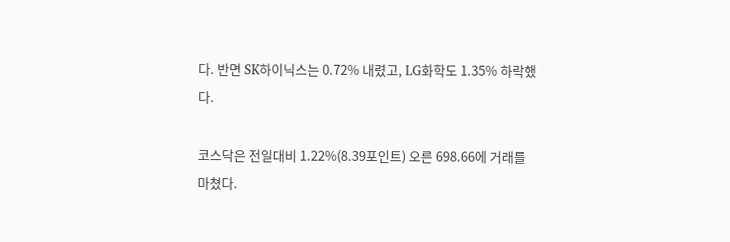다. 반면 SK하이닉스는 0.72% 내렸고, LG화학도 1.35% 하락했다.

코스닥은 전일대비 1.22%(8.39포인트) 오른 698.66에 거래를 마쳤다.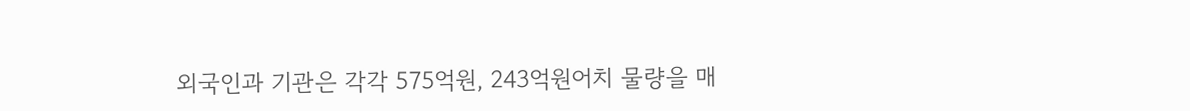외국인과 기관은 각각 575억원, 243억원어치 물량을 매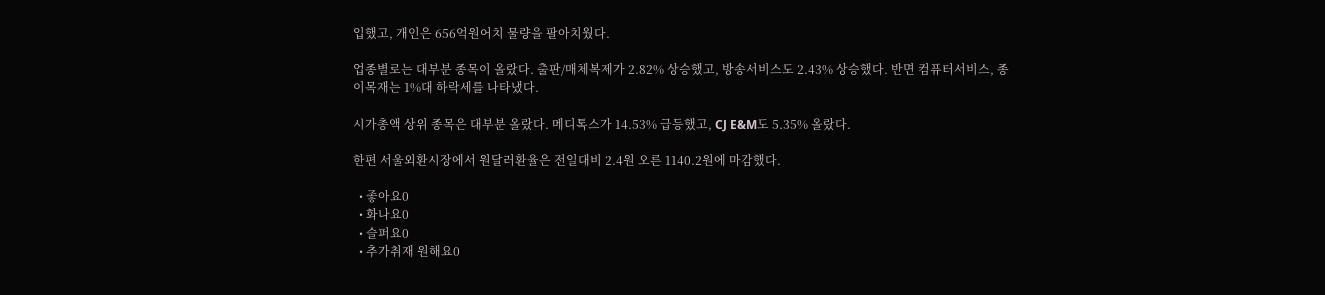입했고, 개인은 656억원어치 물량을 팔아치웠다.

업종별로는 대부분 종목이 올랐다. 출판/매체복제가 2.82% 상승했고, 방송서비스도 2.43% 상승했다. 반면 컴퓨터서비스, 종이목재는 1%대 하락세를 나타냈다.

시가총액 상위 종목은 대부분 올랐다. 메디톡스가 14.53% 급등했고, CJ E&M도 5.35% 올랐다.

한편 서울외환시장에서 원달러환율은 전일대비 2.4원 오른 1140.2원에 마감했다.

  • 좋아요0
  • 화나요0
  • 슬퍼요0
  • 추가취재 원해요0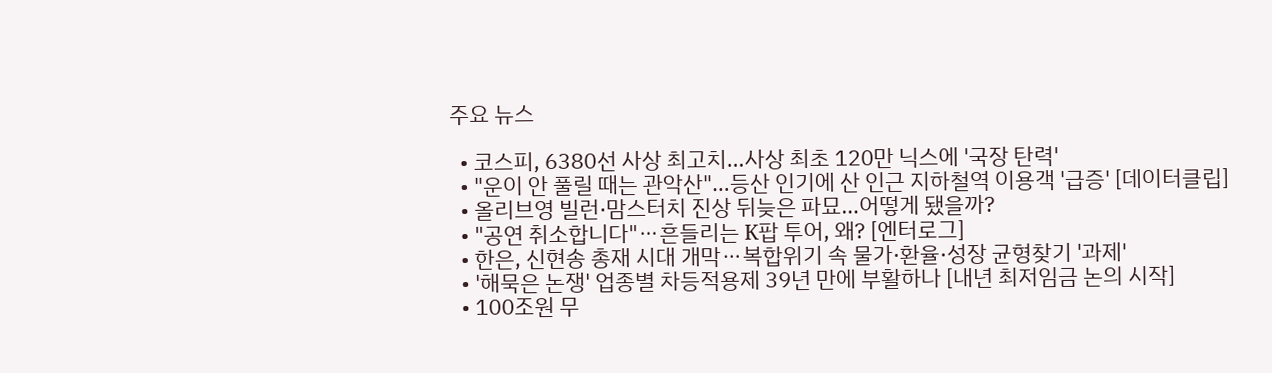주요 뉴스

  • 코스피, 6380선 사상 최고치…사상 최초 120만 닉스에 '국장 탄력'
  • "운이 안 풀릴 때는 관악산"…등산 인기에 산 인근 지하철역 이용객 '급증' [데이터클립]
  • 올리브영 빌런·맘스터치 진상 뒤늦은 파묘…어떻게 됐을까?
  • "공연 취소합니다"⋯흔들리는 K팝 투어, 왜? [엔터로그]
  • 한은, 신현송 총재 시대 개막⋯복합위기 속 물가·환율·성장 균형찾기 '과제'
  • '해묵은 논쟁' 업종별 차등적용제 39년 만에 부활하나 [내년 최저임금 논의 시작]
  • 100조원 무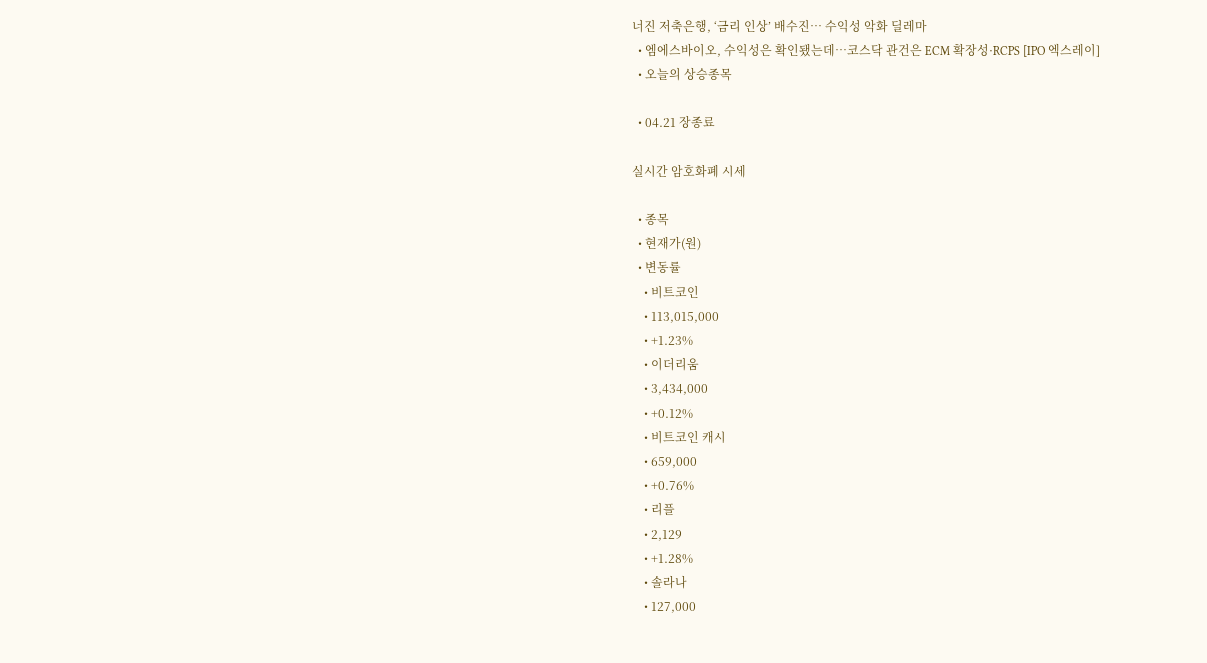너진 저축은행, ‘금리 인상’ 배수진… 수익성 악화 딜레마
  • 엠에스바이오, 수익성은 확인됐는데…코스닥 관건은 ECM 확장성·RCPS [IPO 엑스레이]
  • 오늘의 상승종목

  • 04.21 장종료

실시간 암호화폐 시세

  • 종목
  • 현재가(원)
  • 변동률
    • 비트코인
    • 113,015,000
    • +1.23%
    • 이더리움
    • 3,434,000
    • +0.12%
    • 비트코인 캐시
    • 659,000
    • +0.76%
    • 리플
    • 2,129
    • +1.28%
    • 솔라나
    • 127,000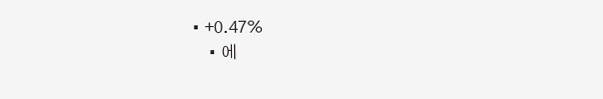• +0.47%
    • 에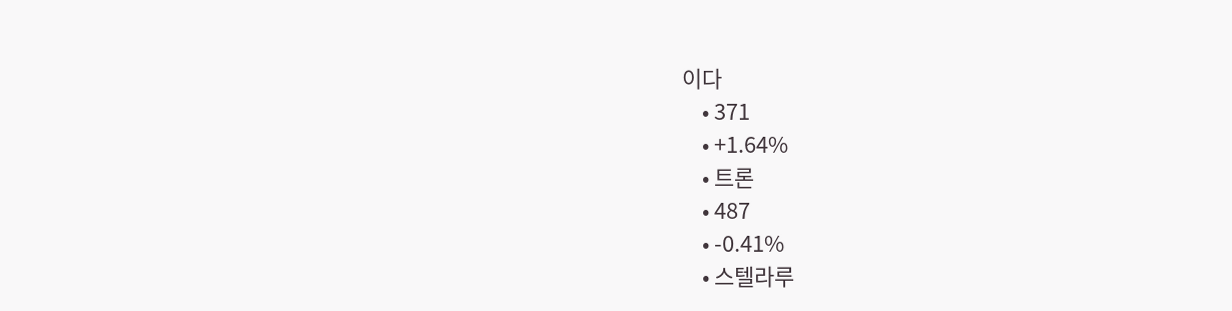이다
    • 371
    • +1.64%
    • 트론
    • 487
    • -0.41%
    • 스텔라루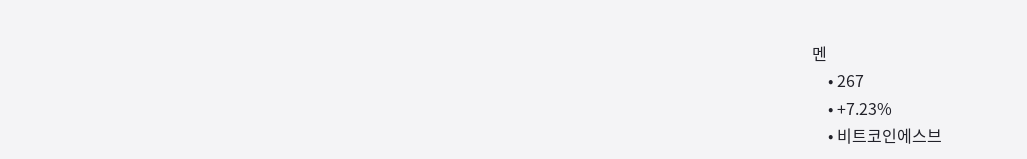멘
    • 267
    • +7.23%
    • 비트코인에스브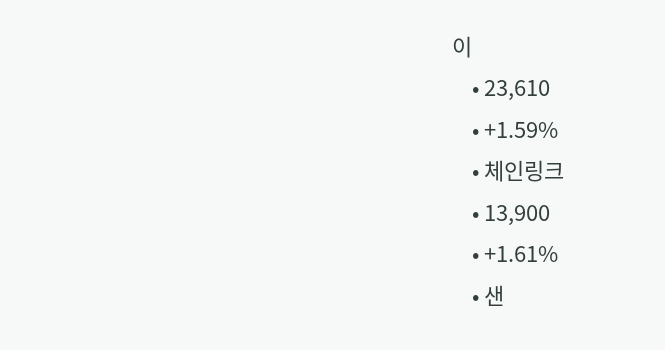이
    • 23,610
    • +1.59%
    • 체인링크
    • 13,900
    • +1.61%
    • 샌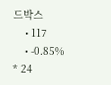드박스
    • 117
    • -0.85%
* 24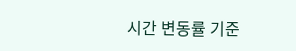시간 변동률 기준